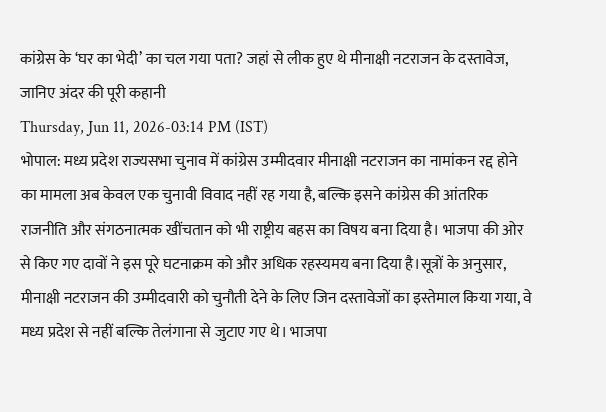कांग्रेस के ‘घर का भेदी’ का चल गया पता? जहां से लीक हुए थे मीनाक्षी नटराजन के दस्तावेज, जानिए अंदर की पूरी कहानी
Thursday, Jun 11, 2026-03:14 PM (IST)
भोपाल: मध्य प्रदेश राज्यसभा चुनाव में कांग्रेस उम्मीदवार मीनाक्षी नटराजन का नामांकन रद्द होने का मामला अब केवल एक चुनावी विवाद नहीं रह गया है, बल्कि इसने कांग्रेस की आंतरिक राजनीति और संगठनात्मक खींचतान को भी राष्ट्रीय बहस का विषय बना दिया है। भाजपा की ओर से किए गए दावों ने इस पूरे घटनाक्रम को और अधिक रहस्यमय बना दिया है।सूत्रों के अनुसार, मीनाक्षी नटराजन की उम्मीदवारी को चुनौती देने के लिए जिन दस्तावेजों का इस्तेमाल किया गया, वे मध्य प्रदेश से नहीं बल्कि तेलंगाना से जुटाए गए थे। भाजपा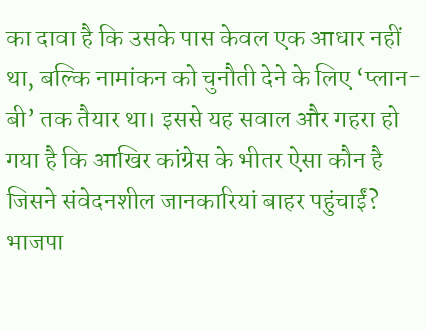का दावा है कि उसके पास केवल एक आधार नहीं था, बल्कि नामांकन को चुनौती देने के लिए ‘प्लान-बी’ तक तैयार था। इससे यह सवाल और गहरा हो गया है कि आखिर कांग्रेस के भीतर ऐसा कौन है जिसने संवेदनशील जानकारियां बाहर पहुंचाईं?
भाजपा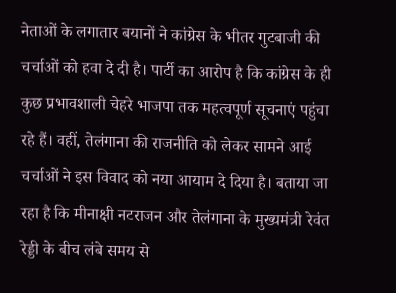नेताओं के लगातार बयानों ने कांग्रेस के भीतर गुटबाजी की चर्चाओं को हवा दे दी है। पार्टी का आरोप है कि कांग्रेस के ही कुछ प्रभावशाली चेहरे भाजपा तक महत्वपूर्ण सूचनाएं पहुंचा रहे हैं। वहीं, तेलंगाना की राजनीति को लेकर सामने आई चर्चाओं ने इस विवाद को नया आयाम दे दिया है। बताया जा रहा है कि मीनाक्षी नटराजन और तेलंगाना के मुख्यमंत्री रेवंत रेड्डी के बीच लंबे समय से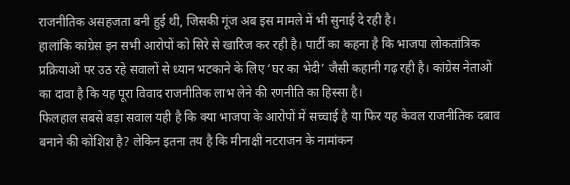राजनीतिक असहजता बनी हुई थी, जिसकी गूंज अब इस मामले में भी सुनाई दे रही है।
हालांकि कांग्रेस इन सभी आरोपों को सिरे से खारिज कर रही है। पार्टी का कहना है कि भाजपा लोकतांत्रिक प्रक्रियाओं पर उठ रहे सवालों से ध्यान भटकाने के लिए ‘घर का भेदी’ जैसी कहानी गढ़ रही है। कांग्रेस नेताओं का दावा है कि यह पूरा विवाद राजनीतिक लाभ लेने की रणनीति का हिस्सा है।
फिलहाल सबसे बड़ा सवाल यही है कि क्या भाजपा के आरोपों में सच्चाई है या फिर यह केवल राजनीतिक दबाव बनाने की कोशिश है? लेकिन इतना तय है कि मीनाक्षी नटराजन के नामांकन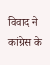विवाद ने कांग्रेस के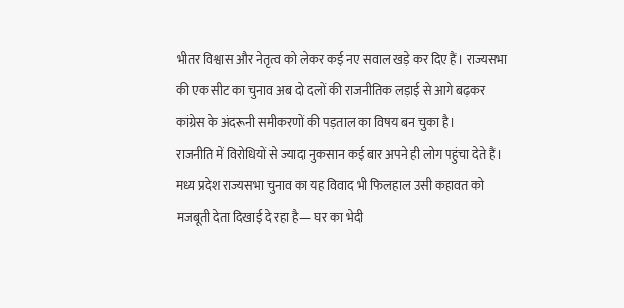भीतर विश्वास और नेतृत्व को लेकर कई नए सवाल खड़े कर दिए हैं। राज्यसभा की एक सीट का चुनाव अब दो दलों की राजनीतिक लड़ाई से आगे बढ़कर कांग्रेस के अंदरूनी समीकरणों की पड़ताल का विषय बन चुका है।
राजनीति में विरोधियों से ज्यादा नुकसान कई बार अपने ही लोग पहुंचा देते हैं। मध्य प्रदेश राज्यसभा चुनाव का यह विवाद भी फिलहाल उसी कहावत को मजबूती देता दिखाई दे रहा है— घर का भेदी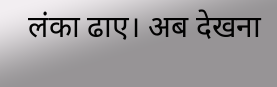लंका ढाए। अब देखना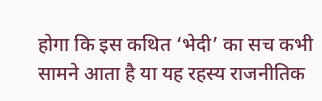होगा कि इस कथित ‘भेदी’ का सच कभी सामने आता है या यह रहस्य राजनीतिक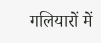गलियारों में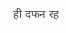ही दफन रह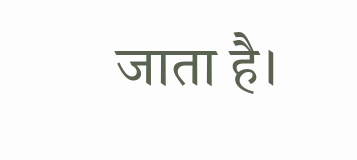जाता है।